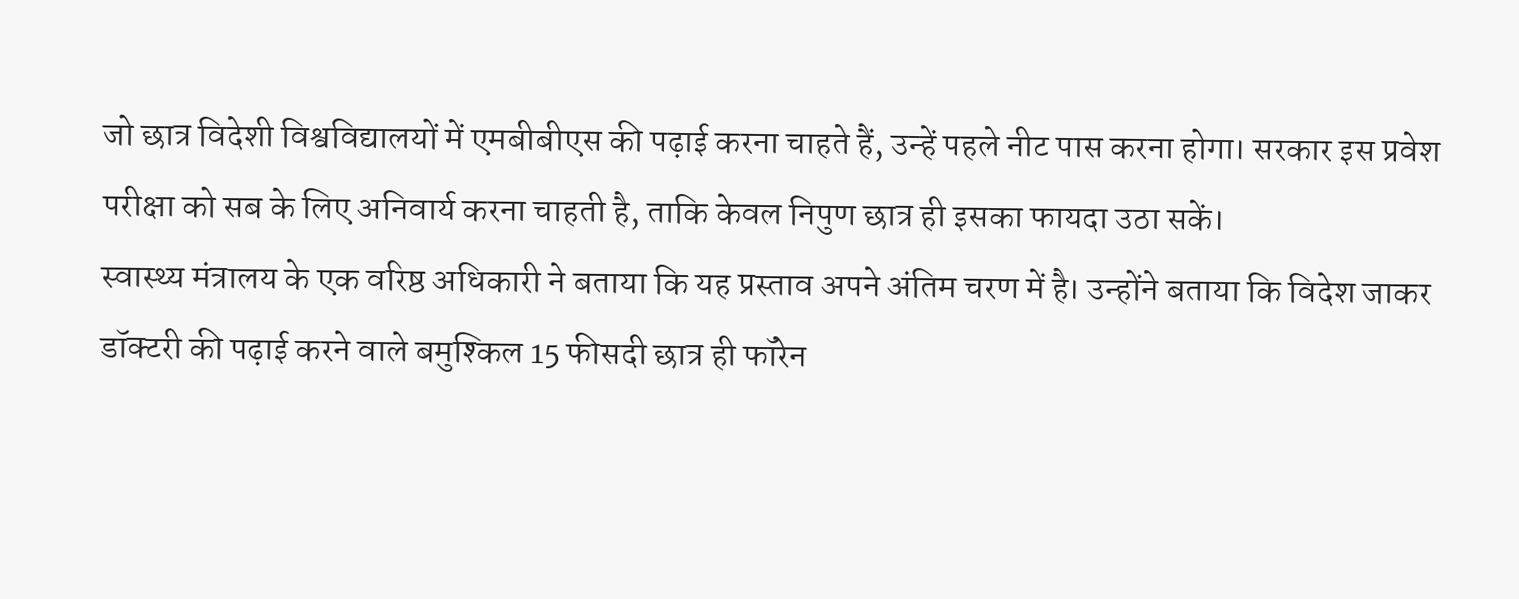जो छात्र विदेशी विश्वविद्यालयों में एमबीबीएस की पढ़ाई करना चाहते हैं, उन्हें पहले नीट पास करना होगा। सरकार इस प्रवेश परीक्षा को सब के लिए अनिवार्य करना चाहती है, ताकि केवल निपुण छात्र ही इसका फायदा उठा सकें।
स्वास्थ्य मंत्रालय के एक वरिष्ठ अधिकारी ने बताया कि यह प्रस्ताव अपने अंतिम चरण में है। उन्होंने बताया कि विदेश जाकर डॉक्टरी की पढ़ाई करने वाले बमुश्किल 15 फीसदी छात्र ही फॉरेन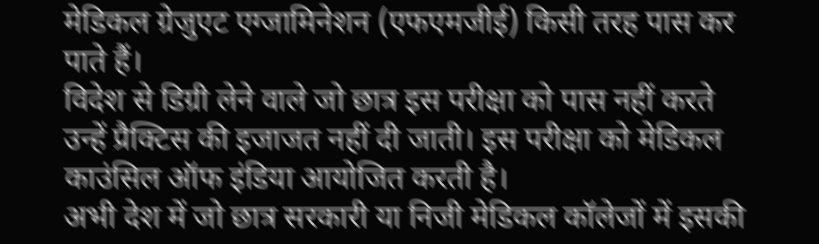मेडिकल ग्रेजुएट एग्जामिनेशन (एफएमजीई) किसी तरह पास कर पाते हैं।
विदेश से डिग्री लेने वाले जो छात्र इस परीक्षा को पास नहीं करते उन्हें प्रैक्टिस की इजाजत नहीं दी जाती। इस परीक्षा को मेडिकल काउंसिल ऑफ इंडिया आयोजित करती है।
अभी देश में जो छात्र सरकारी या निजी मेडिकल कॉलेजों में इसकी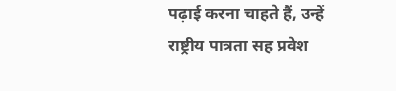पढ़ाई करना चाहते हैं, उन्हें राष्ट्रीय पात्रता सह प्रवेश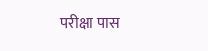परीक्षा पास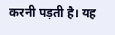करनी पड़ती है। यह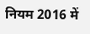नियम 2016 में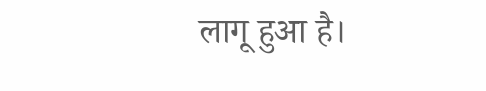लागू हुआ है।